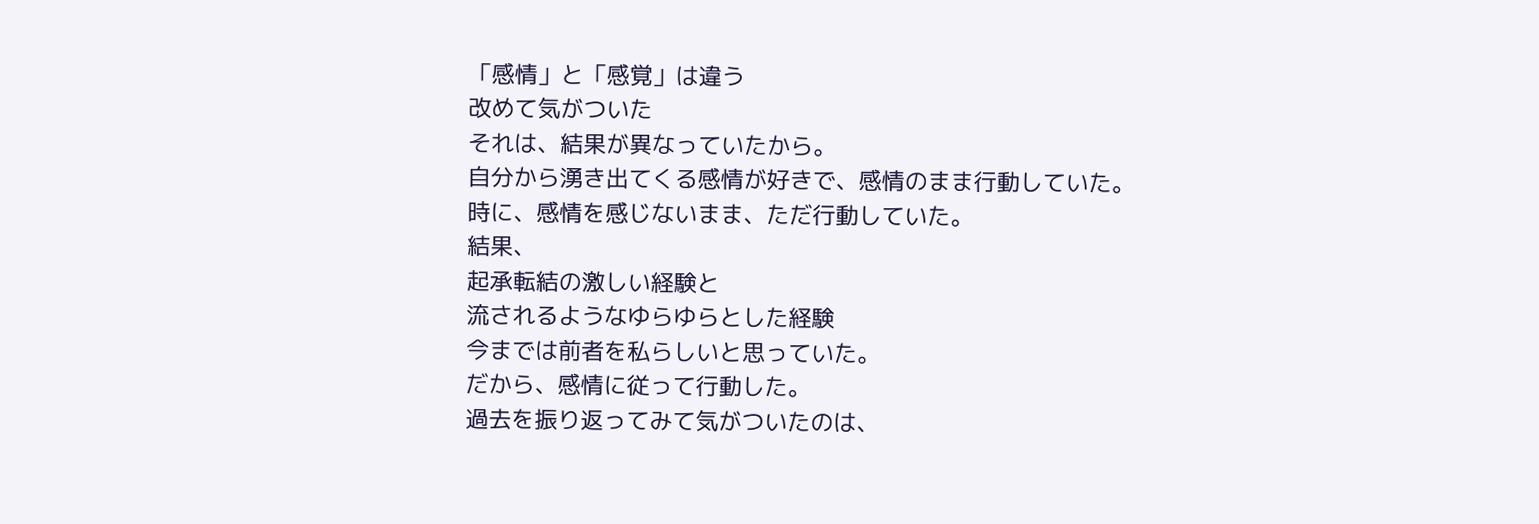「感情」と「感覚」は違う
改めて気がついた
それは、結果が異なっていたから。
自分から湧き出てくる感情が好きで、感情のまま行動していた。
時に、感情を感じないまま、ただ行動していた。
結果、
起承転結の激しい経験と
流されるようなゆらゆらとした経験
今までは前者を私らしいと思っていた。
だから、感情に従って行動した。
過去を振り返ってみて気がついたのは、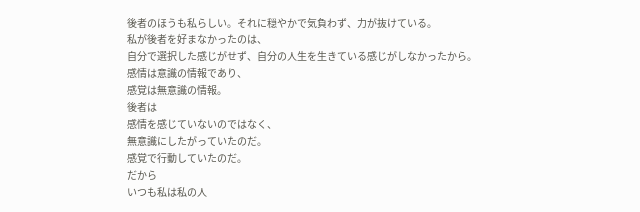後者のほうも私らしい。それに穏やかで気負わず、力が抜けている。
私が後者を好まなかったのは、
自分で選択した感じがせず、自分の人生を生きている感じがしなかったから。
感情は意識の情報であり、
感覚は無意識の情報。
後者は
感情を感じていないのではなく、
無意識にしたがっていたのだ。
感覚で行動していたのだ。
だから
いつも私は私の人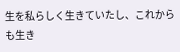生を私らしく生きていたし、これからも生き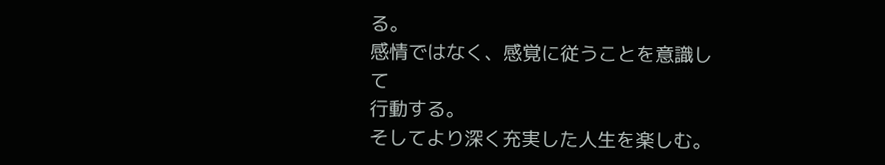る。
感情ではなく、感覚に従うことを意識して
行動する。
そしてより深く充実した人生を楽しむ。